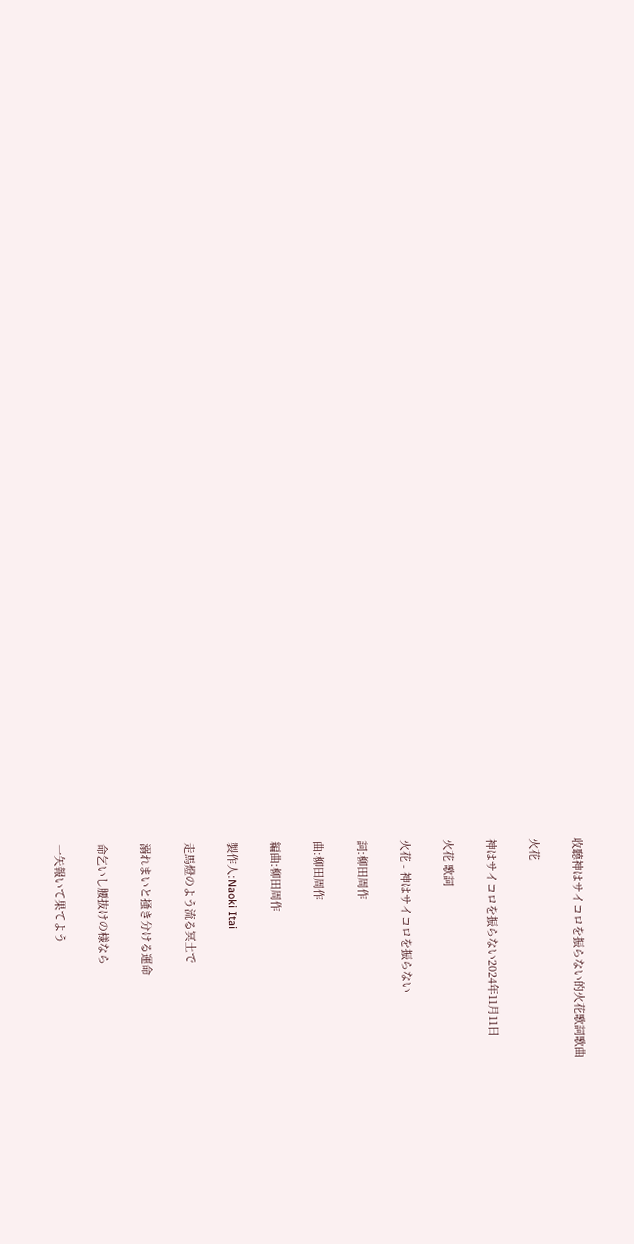收聽神はサイコロを振らない的火花歌詞歌曲

火花

神はサイコロを振らない2024年11月11日

火花 歌詞

火花 - 神はサイコロを振らない

詞:柳田周作

曲:柳田周作

編曲:柳田周作

製作人:Naoki Itai

走馬燈のよう流る冥土で

溺れまいと掻き分ける運命

命乞いし腰抜けの様なら

一矢報いて果てよう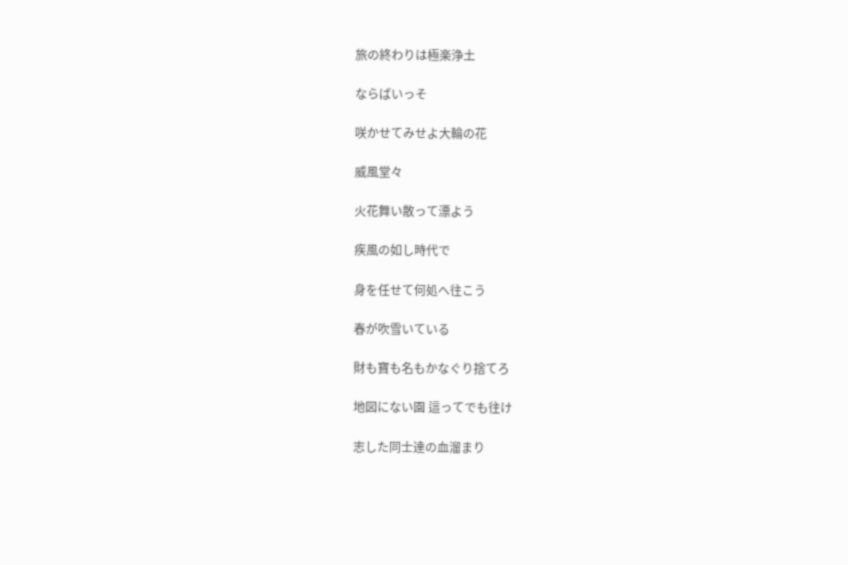旅の終わりは極楽浄土

ならばいっそ

咲かせてみせよ大輪の花

威風堂々

火花舞い散って漂よう

疾風の如し時代で

身を任せて何処へ往こう

春が吹雪いている

財も寶も名もかなぐり捨てろ

地図にない園 這ってでも往け

志した同士達の血溜まり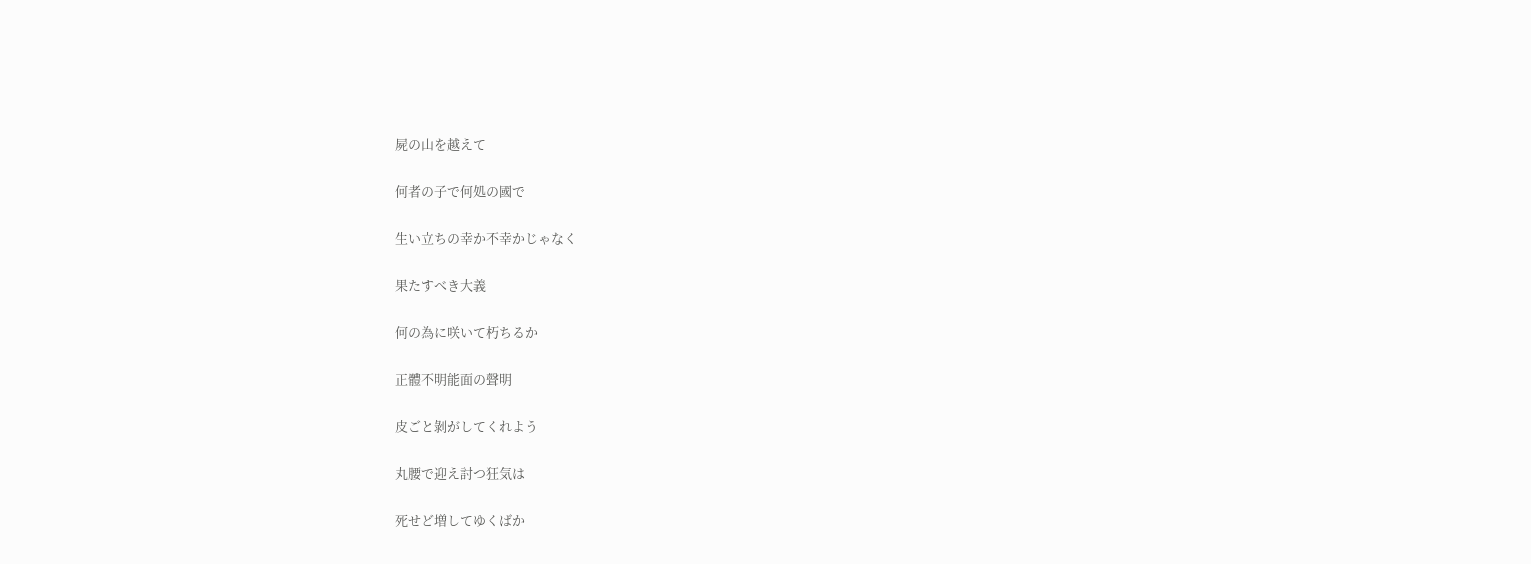屍の山を越えて

何者の子で何処の國で

生い立ちの幸か不幸かじゃなく

果たすべき大義

何の為に咲いて朽ちるか

正體不明能面の聲明

皮ごと剝がしてくれよう

丸腰で迎え討つ狂気は

死せど増してゆくばか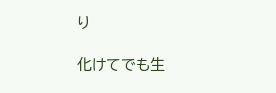り

化けてでも生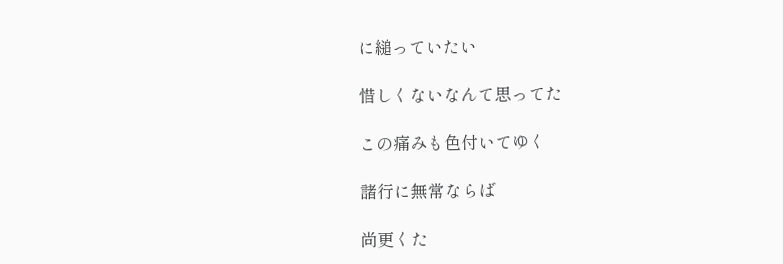に縋っていたい

惜しくないなんて思ってた

この痛みも色付いてゆく

諸行に無常ならば

尚更くた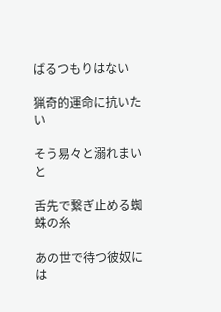ばるつもりはない

猟奇的運命に抗いたい

そう易々と溺れまいと

舌先で繋ぎ止める蜘蛛の糸

あの世で待つ彼奴には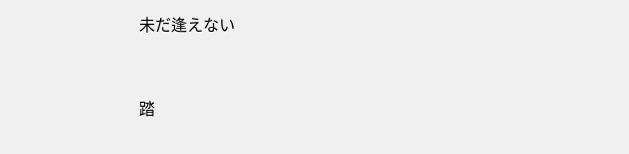未だ逢えない



踏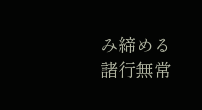み締める諸行無常